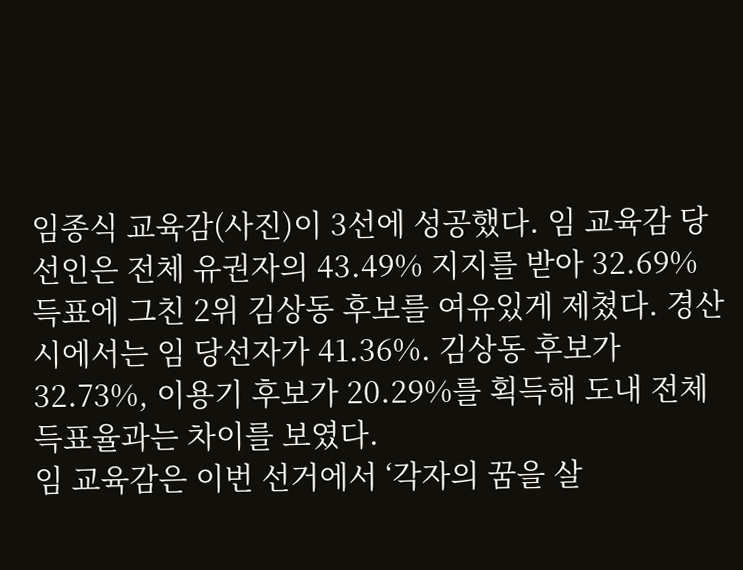임종식 교육감(사진)이 3선에 성공했다. 임 교육감 당선인은 전체 유권자의 43.49% 지지를 받아 32.69% 득표에 그친 2위 김상동 후보를 여유있게 제쳤다. 경산시에서는 임 당선자가 41.36%. 김상동 후보가 32.73%, 이용기 후보가 20.29%를 획득해 도내 전체 득표율과는 차이를 보였다.
임 교육감은 이번 선거에서 ‘각자의 꿈을 살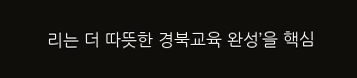리는 더 따뜻한 경북교육 완성’을 핵심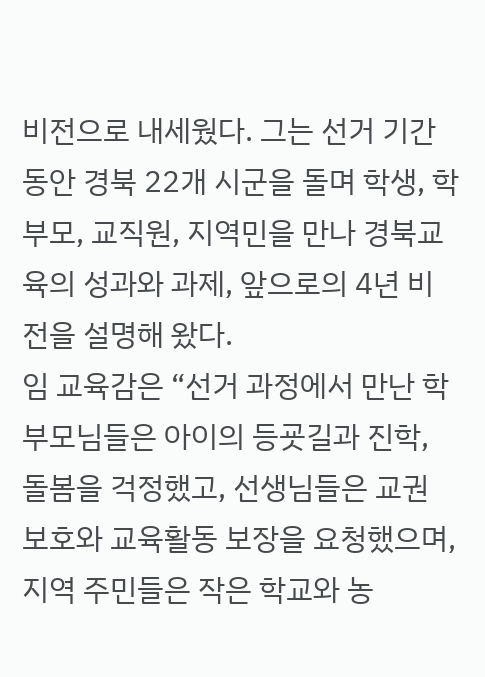비전으로 내세웠다. 그는 선거 기간 동안 경북 22개 시군을 돌며 학생, 학부모, 교직원, 지역민을 만나 경북교육의 성과와 과제, 앞으로의 4년 비전을 설명해 왔다.
임 교육감은 “선거 과정에서 만난 학부모님들은 아이의 등굣길과 진학, 돌봄을 걱정했고, 선생님들은 교권 보호와 교육활동 보장을 요청했으며, 지역 주민들은 작은 학교와 농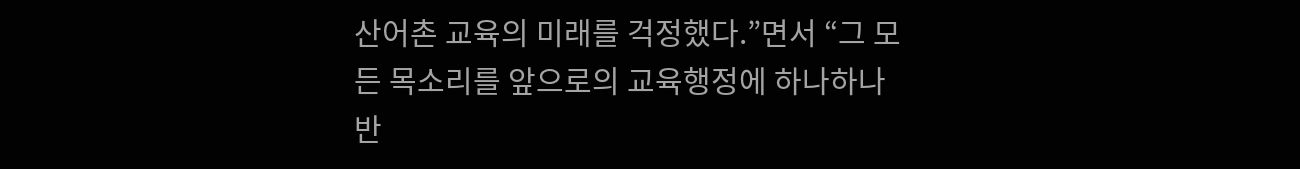산어촌 교육의 미래를 걱정했다.”면서 “그 모든 목소리를 앞으로의 교육행정에 하나하나 반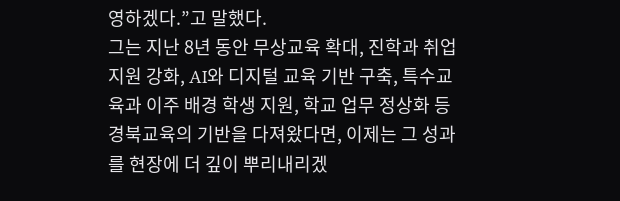영하겠다.”고 말했다.
그는 지난 8년 동안 무상교육 확대, 진학과 취업 지원 강화, AI와 디지털 교육 기반 구축, 특수교육과 이주 배경 학생 지원, 학교 업무 정상화 등 경북교육의 기반을 다져왔다면, 이제는 그 성과를 현장에 더 깊이 뿌리내리겠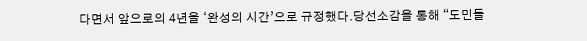다면서 앞으로의 4년을 ‘완성의 시간’으로 규정했다.당선소감을 통해 “도민들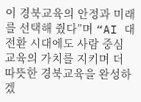이 경북교육의 안정과 미래를 선택해 줬다”며 “AI 대전환 시대에도 사람 중심 교육의 가치를 지키며 더 따뜻한 경북교육을 완성하겠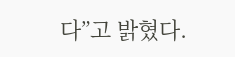다”고 밝혔다.